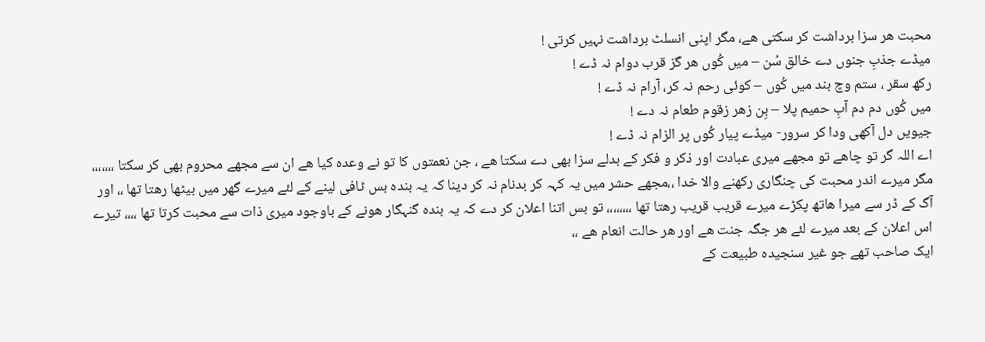محبت ھر سزا برداشت کر سکتی ھے، مگر اپنی انسلٹ برداشت نہیں کرتی !
میڈے جذبِ جنوں دے خالق سُن – میں کُوں ھر گز قرب دوام نہ ڈے !
رکھ سقر ، ستم وچ بند میں کُوں – کوئی رحم نہ کر، آرام نہ ڈے !
میں کُوں دم دم آبِ حمیم پلا – بِن زھر زقوم طعام نہ دے !
جیویں دل آکھی ودا کر سرور- میڈے پیار کُوں پر الزام نہ ڈے !
اے اللہ گر تو چاھے تو مجھے میری عبادت اور ذکر و فکر کے بدلے سزا بھی دے سکتا ھے ، جن نعمتوں کا تو نے وعدہ کیا ھے ان سے مجھے محروم بھی کر سکتا ،،،،،،،
مگر میرے اندر محبت کی چنگاری رکھنے والا خدا ،،مجھے حشر میں یہ کہہ کر بدنام نہ کر دینا کہ یہ بندہ بس ٹافی لینے کے لئے میرے گھر میں بیٹھا رھتا تھا ،، اور آگ کے ڈر سے میرا ھاتھ پکڑے میرے قریب قریب رھتا تھا ،،،،،،،، تو بس اتنا اعلان کر دے کہ یہ بندہ گنہگار ھونے کے باوجود میری ذات سے محبت کرتا تھا ،،،، تیرے اس اعلان کے بعد میرے لئے ھر جگہ جنت ھے اور ھر حالت انعام ھے ،،
ایک صاحب تھے جو غیر سنجیدہ طبیعت کے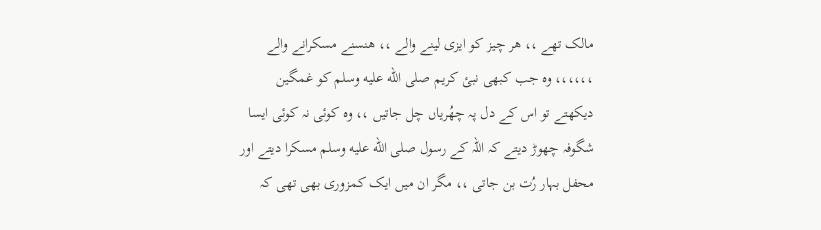مالک تھے ،، ھر چیز کو ایزی لینے والے ،، ھنسنے مسکرانے والے ،،،،،، وہ جب کبھی نبئ کریم صلى الله عليه وسلم کو غمگین دیکھتے تو اس کے دل پہ چھُریاں چل جاتیں ،، وہ کوئی نہ کوئی ایسا شگوفہ چھوڑ دیتے کہ اللہ کے رسول صلى الله عليه وسلم مسکرا دیتے اور محفل بہار رُت بن جاتی ،، مگر ان میں ایک کمزوری بھی تھی کہ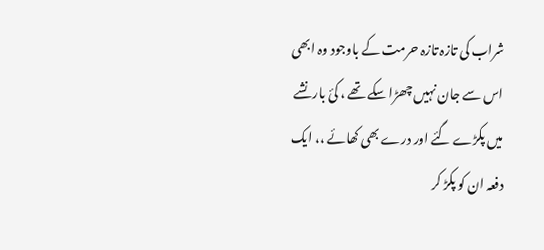شراب کی تازہ تازہ حرمت کے باوجود وہ ابھی اس سے جان نہیں چھڑا سکے تھے ، کئ بار نشے میں پکڑے گئے اور درے بھی کھائے ،، ایک دفعہ ان کو پکڑ کر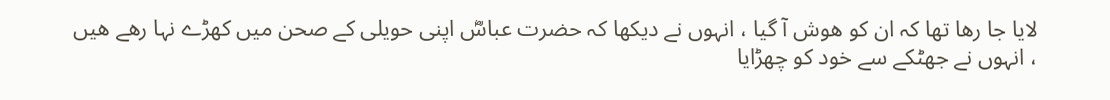لایا جا رھا تھا کہ ان کو ھوش آ گیا ، انہوں نے دیکھا کہ حضرت عباسؓ اپنی حویلی کے صحن میں کھڑے نہا رھے ھیں ، انہوں نے جھٹکے سے خود کو چھڑایا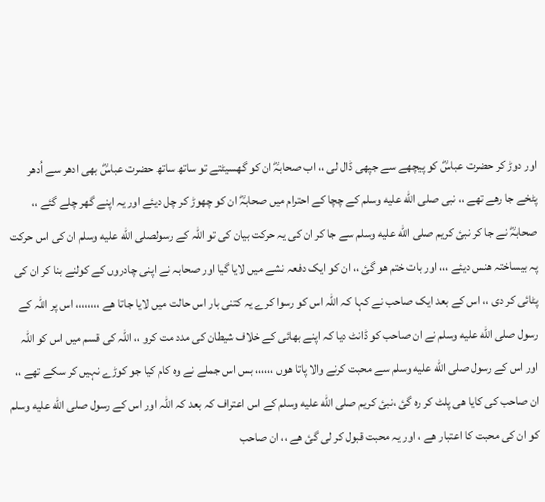اور دوڑ کر حضرت عباسؓ کو پیچھے سے جپھی ڈال لی ،، اب صحابہؓ ان کو گھسیٹتے تو ساتھ ساتھ حضرت عباسؓ بھی ادھر سے اُدھر پٹخے جا رھے تھے ،، نبی صلى الله عليه وسلم کے چچا کے احترام میں صحابہؓ ان کو چھوڑ کر چل دیئے اور یہ اپنے گھر چلے گئے ،، صحابہؓ نے جا کر نبئ کریم صلى الله عليه وسلم سے جا کر ان کی یہ حرکت بیان کی تو اللہ کے رسولصلى الله عليه وسلم ان کی اس حرکت پہ بیساختہ ھنس دیئے ،،، اور بات ختم ھو گئ ،، ان کو ایک دفعہ نشے میں لایا گیا اور صحابہ نے اپنی چادروں کے کولنے بنا کر ان کی پٹائی کر دی ،، اس کے بعد ایک صاحب نے کہا کہ اللہ اس کو رسوا کرے یہ کتنی بار اس حالت میں لایا جاتا ھے ،،،،،،،، اس پر اللہ کے رسول صلى الله عليه وسلم نے ان صاحب کو ڈانٹ دیا کہ اپنے بھائی کے خلاف شیطان کی مدد مت کرو ،، اللہ کی قسم میں اس کو اللہ اور اس کے رسول صلى الله عليه وسلم سے محبت کرنے والا پاتا ھوں ،،،،،، بس اس جملے نے وہ کام کیا جو کوڑے نہیں کر سکے تھے ،، ان صاحب کی کایا ھی پلٹ کر رہ گئ ،نبئ کریم صلى الله عليه وسلم کے اس اعتراف کہ بعد کہ اللہ اور اس کے رسول صلى الله عليه وسلم کو ان کی محبت کا اعتبار ھے ، اور یہ محبت قبول کر لی گئ ھے ،، ان صاحب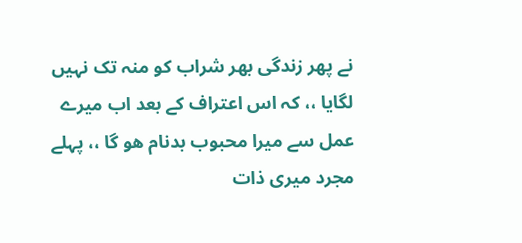نے پھر زندگی بھر شراب کو منہ تک نہیں لگایا ،، کہ اس اعتراف کے بعد اب میرے عمل سے میرا محبوب بدنام ھو گا ،، پہلے مجرد میری ذات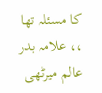کا مسئلہ تھا ،، علامہ بدر عالم میرٹھی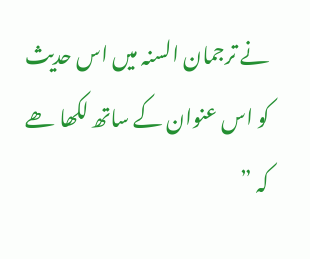نے ترجمان السنہ میں اس حدیث کو اس عنوان کے ساتھ لکھا ھے کہ ”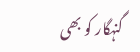گنہگار کو بھی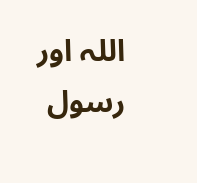اللہ اور رسول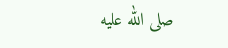صلى الله عليه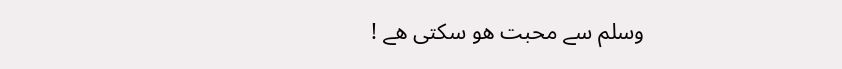وسلم سے محبت ھو سکتی ھے !